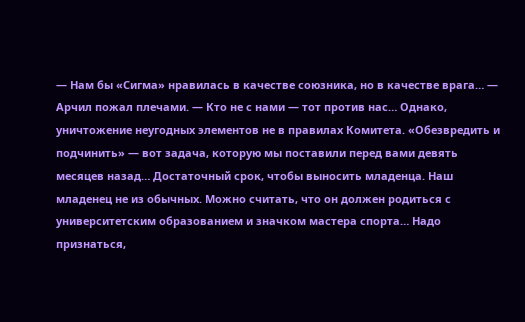— Нам бы «Сигма» нравилась в качестве союзника, но в качестве врага… — Арчил пожал плечами. — Кто не с нами — тот против нас… Однако, уничтожение неугодных элементов не в правилах Комитета. «Обезвредить и подчинить» — вот задача, которую мы поставили перед вами девять месяцев назад… Достаточный срок, чтобы выносить младенца. Наш младенец не из обычных. Можно считать, что он должен родиться с университетским образованием и значком мастера спорта… Надо признаться,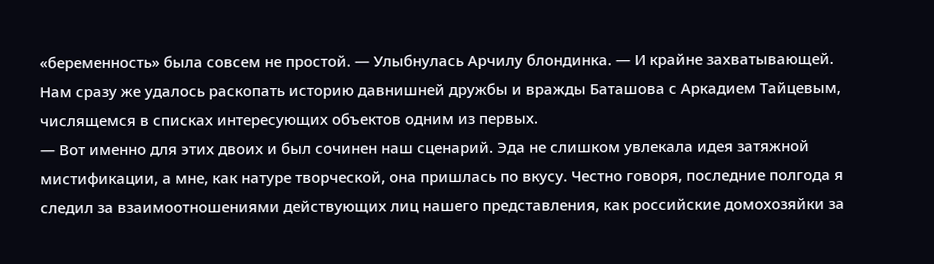«беременность» была совсем не простой. — Улыбнулась Арчилу блондинка. — И крайне захватывающей. Нам сразу же удалось раскопать историю давнишней дружбы и вражды Баташова с Аркадием Тайцевым, числящемся в списках интересующих объектов одним из первых.
— Вот именно для этих двоих и был сочинен наш сценарий. Эда не слишком увлекала идея затяжной мистификации, а мне, как натуре творческой, она пришлась по вкусу. Честно говоря, последние полгода я следил за взаимоотношениями действующих лиц нашего представления, как российские домохозяйки за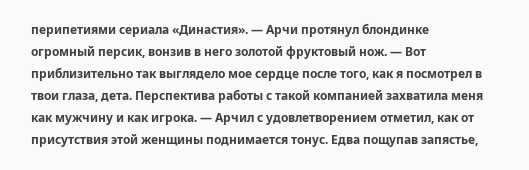перипетиями сериала «Династия». — Арчи протянул блондинке огромный персик, вонзив в него золотой фруктовый нож. — Вот приблизительно так выглядело мое сердце после того, как я посмотрел в твои глаза, дета. Перспектива работы с такой компанией захватила меня как мужчину и как игрока. — Арчил с удовлетворением отметил, как от присутствия этой женщины поднимается тонус. Едва пощупав запястье,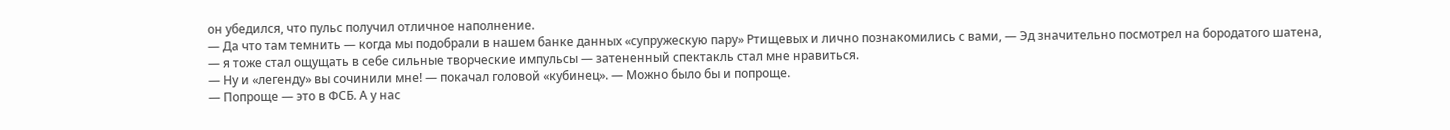он убедился, что пульс получил отличное наполнение.
— Да что там темнить — когда мы подобрали в нашем банке данных «супружескую пару» Ртищевых и лично познакомились с вами, — Эд значительно посмотрел на бородатого шатена, — я тоже стал ощущать в себе сильные творческие импульсы — затененный спектакль стал мне нравиться.
— Ну и «легенду» вы сочинили мне! — покачал головой «кубинец». — Можно было бы и попроще.
— Попроще — это в ФСБ. А у нас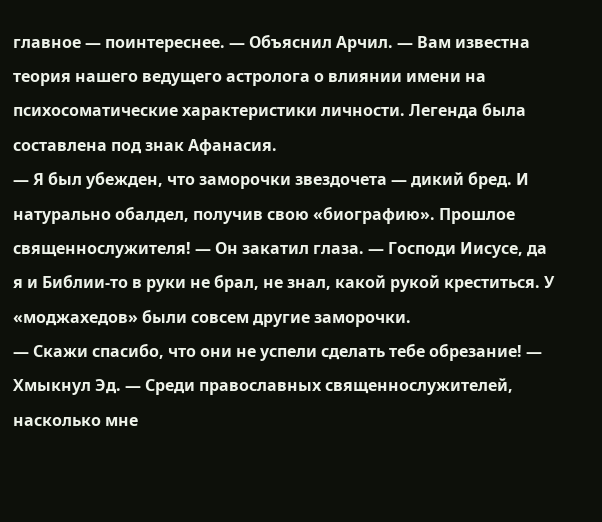главное — поинтереснее. — Объяснил Арчил. — Вам известна теория нашего ведущего астролога о влиянии имени на психосоматические характеристики личности. Легенда была составлена под знак Афанасия.
— Я был убежден, что заморочки звездочета — дикий бред. И натурально обалдел, получив свою «биографию». Прошлое священнослужителя! — Он закатил глаза. — Господи Иисусе, да я и Библии-то в руки не брал, не знал, какой рукой креститься. У «моджахедов» были совсем другие заморочки.
— Скажи спасибо, что они не успели сделать тебе обрезание! — Хмыкнул Эд. — Среди православных священнослужителей, насколько мне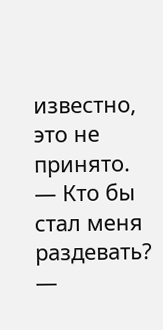известно, это не принято.
— Кто бы стал меня раздевать? —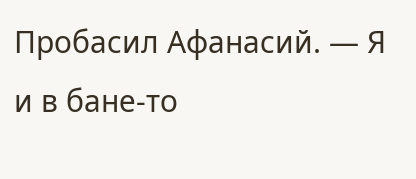Пробасил Афанасий. — Я и в бане-то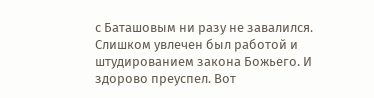с Баташовым ни разу не завалился. Слишком увлечен был работой и штудированием закона Божьего. И здорово преуспел. Вот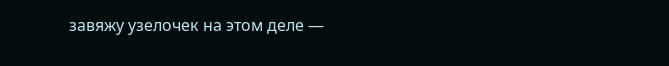завяжу узелочек на этом деле —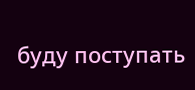буду поступать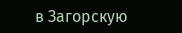в Загорскую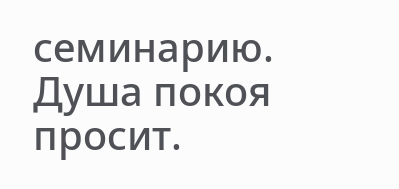семинарию. Душа покоя просит.